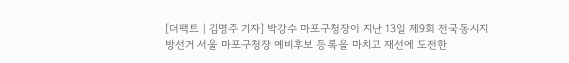[더팩트 | 김명주 기자] 박강수 마포구청장이 지난 13일 제9회 전국동시지방선거 서울 마포구청장 예비후보 등록을 마치고 재선에 도전한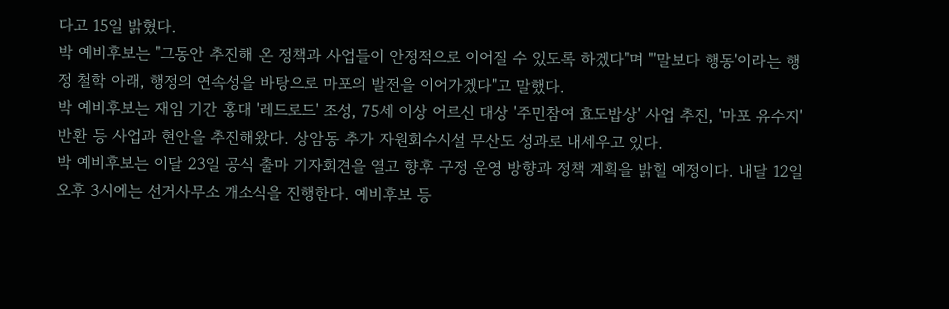다고 15일 밝혔다.
박 예비후보는 "그동안 추진해 온 정책과 사업들이 안정적으로 이어질 수 있도록 하겠다"며 "'말보다 행동'이라는 행정 철학 아래, 행정의 연속성을 바탕으로 마포의 발전을 이어가겠다"고 말했다.
박 예비후보는 재임 기간 홍대 '레드로드' 조성, 75세 이상 어르신 대상 '주민참여 효도밥상' 사업 추진, '마포 유수지' 반환 등 사업과 현안을 추진해왔다. 상암동 추가 자원회수시설 무산도 성과로 내세우고 있다.
박 예비후보는 이달 23일 공식 출마 기자회견을 열고 향후 구정 운영 방향과 정책 계획을 밝힐 예정이다. 내달 12일 오후 3시에는 선거사무소 개소식을 진행한다. 예비후보 등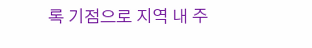록 기점으로 지역 내 주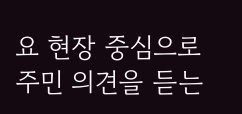요 현장 중심으로 주민 의견을 듣는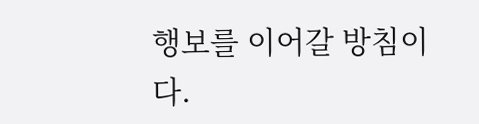행보를 이어갈 방침이다.